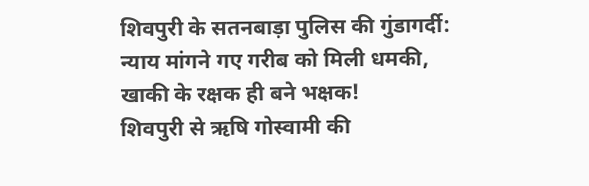शिवपुरी के सतनबाड़ा पुलिस की गुंडागर्दी: न्याय मांगने गए गरीब को मिली धमकी, खाकी के रक्षक ही बने भक्षक!
शिवपुरी से ऋषि गोस्वामी की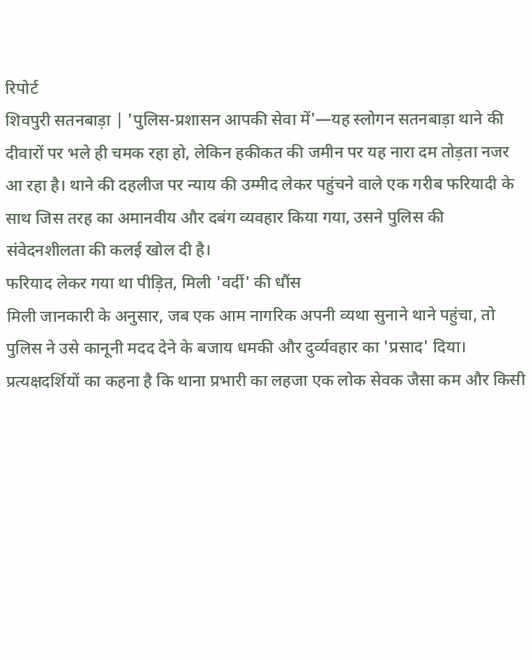रिपोर्ट
शिवपुरी सतनबाड़ा | 'पुलिस-प्रशासन आपकी सेवा में'—यह स्लोगन सतनबाड़ा थाने की दीवारों पर भले ही चमक रहा हो, लेकिन हकीकत की जमीन पर यह नारा दम तोड़ता नजर आ रहा है। थाने की दहलीज पर न्याय की उम्मीद लेकर पहुंचने वाले एक गरीब फरियादी के साथ जिस तरह का अमानवीय और दबंग व्यवहार किया गया, उसने पुलिस की संवेदनशीलता की कलई खोल दी है।
फरियाद लेकर गया था पीड़ित, मिली 'वर्दी' की धौंस
मिली जानकारी के अनुसार, जब एक आम नागरिक अपनी व्यथा सुनाने थाने पहुंचा, तो पुलिस ने उसे कानूनी मदद देने के बजाय धमकी और दुर्व्यवहार का 'प्रसाद' दिया। प्रत्यक्षदर्शियों का कहना है कि थाना प्रभारी का लहजा एक लोक सेवक जैसा कम और किसी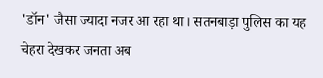'डॉन' जैसा ज्यादा नजर आ रहा था। सतनबाड़ा पुलिस का यह चेहरा देखकर जनता अब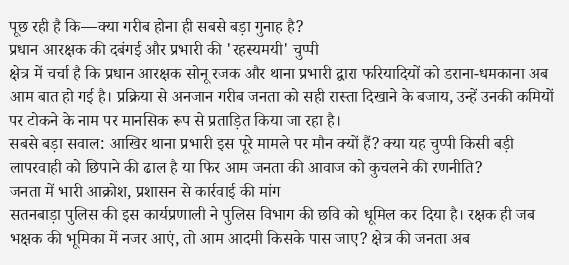पूछ रही है कि—क्या गरीब होना ही सबसे बड़ा गुनाह है?
प्रधान आरक्षक की दबंगई और प्रभारी की 'रहस्यमयी' चुप्पी
क्षेत्र में चर्चा है कि प्रधान आरक्षक सोनू रजक और थाना प्रभारी द्वारा फरियादियों को डराना-धमकाना अब आम बात हो गई है। प्रक्रिया से अनजान गरीब जनता को सही रास्ता दिखाने के बजाय, उन्हें उनकी कमियों पर टोकने के नाम पर मानसिक रूप से प्रताड़ित किया जा रहा है।
सबसे बड़ा सवाल: आखिर थाना प्रभारी इस पूरे मामले पर मौन क्यों हैं? क्या यह चुप्पी किसी बड़ी लापरवाही को छिपाने की ढाल है या फिर आम जनता की आवाज को कुचलने की रणनीति?
जनता में भारी आक्रोश, प्रशासन से कार्रवाई की मांग
सतनबाड़ा पुलिस की इस कार्यप्रणाली ने पुलिस विभाग की छवि को धूमिल कर दिया है। रक्षक ही जब भक्षक की भूमिका में नजर आएं, तो आम आदमी किसके पास जाए? क्षेत्र की जनता अब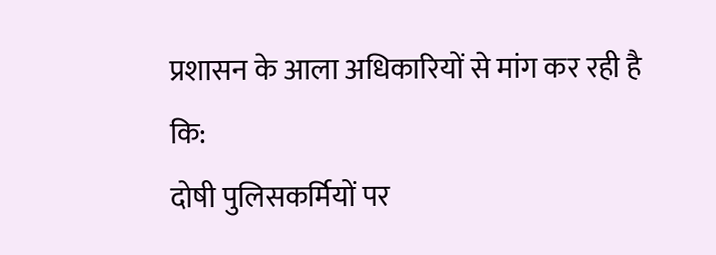प्रशासन के आला अधिकारियों से मांग कर रही है कि:
दोषी पुलिसकर्मियों पर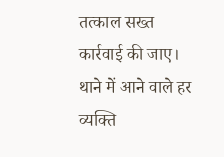तत्काल सख्त कार्रवाई की जाए।
थाने में आने वाले हर व्यक्ति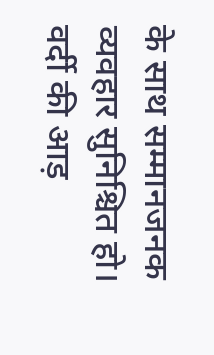के साथ सम्मानजनक व्यवहार सुनिश्चित हो।
वर्दी की आड़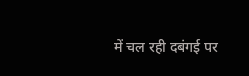में चल रही दबंगई पर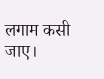लगाम कसी जाए।